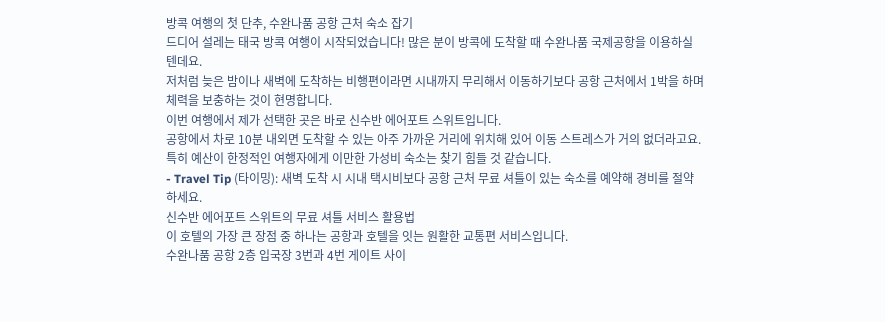방콕 여행의 첫 단추, 수완나품 공항 근처 숙소 잡기
드디어 설레는 태국 방콕 여행이 시작되었습니다! 많은 분이 방콕에 도착할 때 수완나품 국제공항을 이용하실 텐데요.
저처럼 늦은 밤이나 새벽에 도착하는 비행편이라면 시내까지 무리해서 이동하기보다 공항 근처에서 1박을 하며 체력을 보충하는 것이 현명합니다.
이번 여행에서 제가 선택한 곳은 바로 신수반 에어포트 스위트입니다.
공항에서 차로 10분 내외면 도착할 수 있는 아주 가까운 거리에 위치해 있어 이동 스트레스가 거의 없더라고요.
특히 예산이 한정적인 여행자에게 이만한 가성비 숙소는 찾기 힘들 것 같습니다.
- Travel Tip (타이밍): 새벽 도착 시 시내 택시비보다 공항 근처 무료 셔틀이 있는 숙소를 예약해 경비를 절약하세요.
신수반 에어포트 스위트의 무료 셔틀 서비스 활용법
이 호텔의 가장 큰 장점 중 하나는 공항과 호텔을 잇는 원활한 교통편 서비스입니다.
수완나품 공항 2층 입국장 3번과 4번 게이트 사이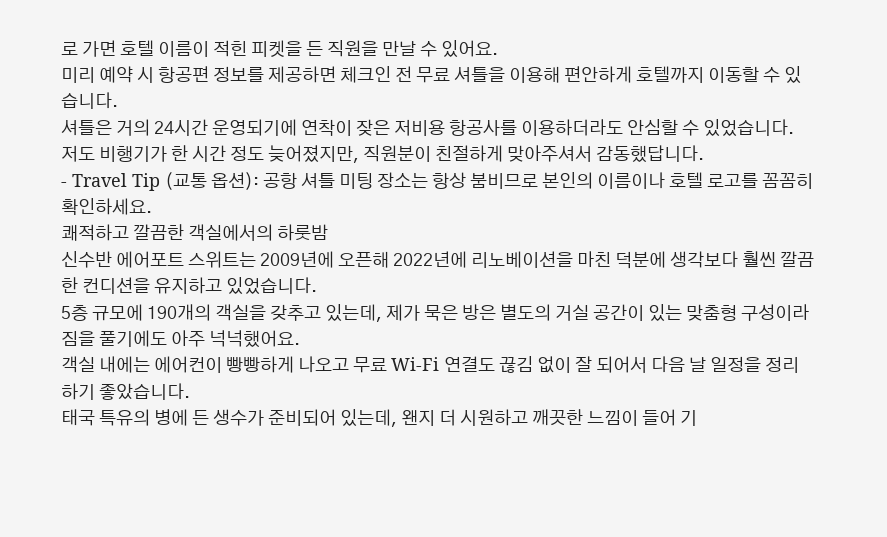로 가면 호텔 이름이 적힌 피켓을 든 직원을 만날 수 있어요.
미리 예약 시 항공편 정보를 제공하면 체크인 전 무료 셔틀을 이용해 편안하게 호텔까지 이동할 수 있습니다.
셔틀은 거의 24시간 운영되기에 연착이 잦은 저비용 항공사를 이용하더라도 안심할 수 있었습니다.
저도 비행기가 한 시간 정도 늦어졌지만, 직원분이 친절하게 맞아주셔서 감동했답니다.
- Travel Tip (교통 옵션): 공항 셔틀 미팅 장소는 항상 붐비므로 본인의 이름이나 호텔 로고를 꼼꼼히 확인하세요.
쾌적하고 깔끔한 객실에서의 하룻밤
신수반 에어포트 스위트는 2009년에 오픈해 2022년에 리노베이션을 마친 덕분에 생각보다 훨씬 깔끔한 컨디션을 유지하고 있었습니다.
5층 규모에 190개의 객실을 갖추고 있는데, 제가 묵은 방은 별도의 거실 공간이 있는 맞춤형 구성이라 짐을 풀기에도 아주 넉넉했어요.
객실 내에는 에어컨이 빵빵하게 나오고 무료 Wi-Fi 연결도 끊김 없이 잘 되어서 다음 날 일정을 정리하기 좋았습니다.
태국 특유의 병에 든 생수가 준비되어 있는데, 왠지 더 시원하고 깨끗한 느낌이 들어 기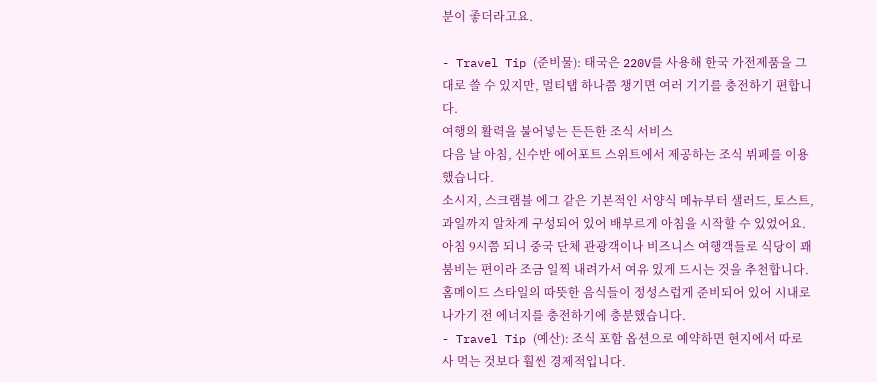분이 좋더라고요.

- Travel Tip (준비물): 태국은 220V를 사용해 한국 가전제품을 그대로 쓸 수 있지만, 멀티탭 하나쯤 챙기면 여러 기기를 충전하기 편합니다.
여행의 활력을 불어넣는 든든한 조식 서비스
다음 날 아침, 신수반 에어포트 스위트에서 제공하는 조식 뷔페를 이용했습니다.
소시지, 스크램블 에그 같은 기본적인 서양식 메뉴부터 샐러드, 토스트, 과일까지 알차게 구성되어 있어 배부르게 아침을 시작할 수 있었어요.
아침 9시쯤 되니 중국 단체 관광객이나 비즈니스 여행객들로 식당이 꽤 붐비는 편이라 조금 일찍 내려가서 여유 있게 드시는 것을 추천합니다.
홈메이드 스타일의 따뜻한 음식들이 정성스럽게 준비되어 있어 시내로 나가기 전 에너지를 충전하기에 충분했습니다.
- Travel Tip (예산): 조식 포함 옵션으로 예약하면 현지에서 따로 사 먹는 것보다 훨씬 경제적입니다.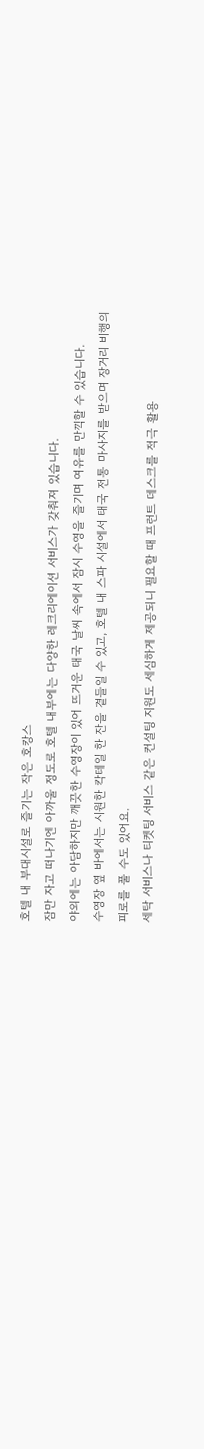호텔 내 부대시설로 즐기는 작은 호캉스
잠만 자고 떠나기엔 아까울 정도로 호텔 내부에는 다양한 레크리에이션 서비스가 갖춰져 있습니다.
야외에는 아담하지만 깨끗한 수영장이 있어 뜨거운 태국 날씨 속에서 잠시 수영을 즐기며 여유를 만끽할 수 있습니다.
수영장 옆 바에서는 시원한 칵테일 한 잔을 곁들일 수 있고, 호텔 내 스파 시설에서 태국 전통 마사지를 받으며 장거리 비행의 피로를 풀 수도 있어요.
세탁 서비스나 티켓팅 서비스 같은 컨설팅 지원도 세심하게 제공되니 필요할 때 프런트 데스크를 적극 활용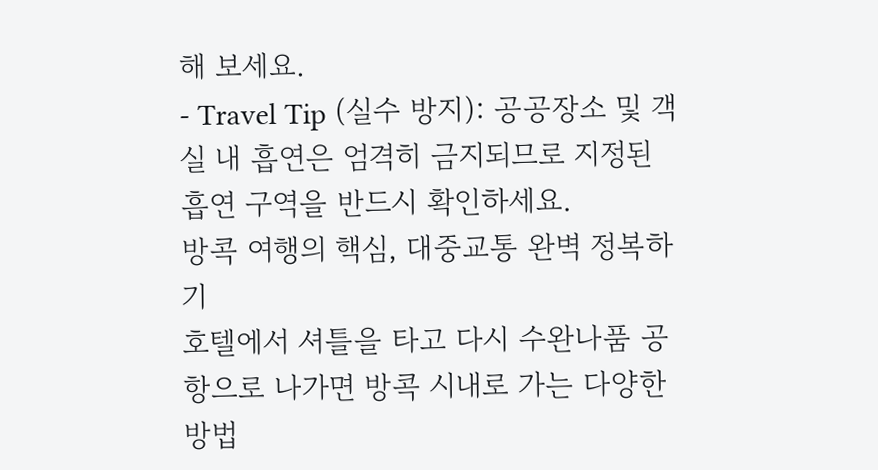해 보세요.
- Travel Tip (실수 방지): 공공장소 및 객실 내 흡연은 엄격히 금지되므로 지정된 흡연 구역을 반드시 확인하세요.
방콕 여행의 핵심, 대중교통 완벽 정복하기
호텔에서 셔틀을 타고 다시 수완나품 공항으로 나가면 방콕 시내로 가는 다양한 방법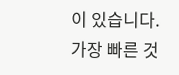이 있습니다.
가장 빠른 것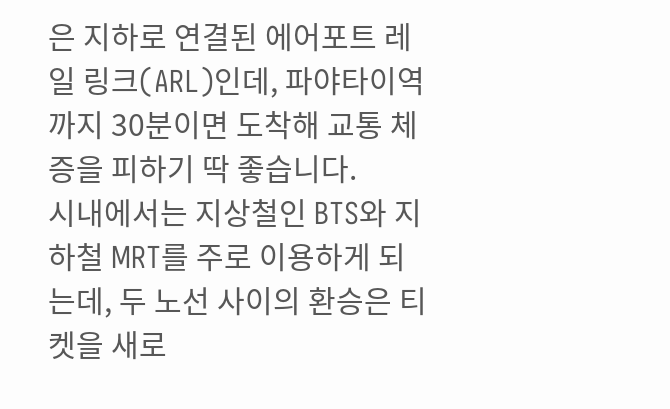은 지하로 연결된 에어포트 레일 링크(ARL)인데, 파야타이역까지 30분이면 도착해 교통 체증을 피하기 딱 좋습니다.
시내에서는 지상철인 BTS와 지하철 MRT를 주로 이용하게 되는데, 두 노선 사이의 환승은 티켓을 새로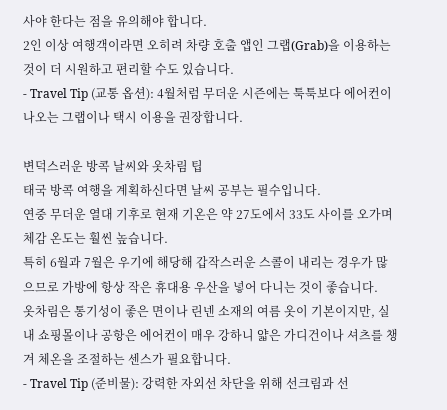사야 한다는 점을 유의해야 합니다.
2인 이상 여행객이라면 오히려 차량 호출 앱인 그랩(Grab)을 이용하는 것이 더 시원하고 편리할 수도 있습니다.
- Travel Tip (교통 옵션): 4월처럼 무더운 시즌에는 툭툭보다 에어컨이 나오는 그랩이나 택시 이용을 권장합니다.

변덕스러운 방콕 날씨와 옷차림 팁
태국 방콕 여행을 계획하신다면 날씨 공부는 필수입니다.
연중 무더운 열대 기후로 현재 기온은 약 27도에서 33도 사이를 오가며 체감 온도는 훨씬 높습니다.
특히 6월과 7월은 우기에 해당해 갑작스러운 스콜이 내리는 경우가 많으므로 가방에 항상 작은 휴대용 우산을 넣어 다니는 것이 좋습니다.
옷차림은 통기성이 좋은 면이나 린넨 소재의 여름 옷이 기본이지만, 실내 쇼핑몰이나 공항은 에어컨이 매우 강하니 얇은 가디건이나 셔츠를 챙겨 체온을 조절하는 센스가 필요합니다.
- Travel Tip (준비물): 강력한 자외선 차단을 위해 선크림과 선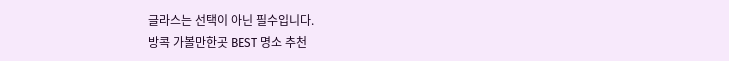글라스는 선택이 아닌 필수입니다.
방콕 가볼만한곳 BEST 명소 추천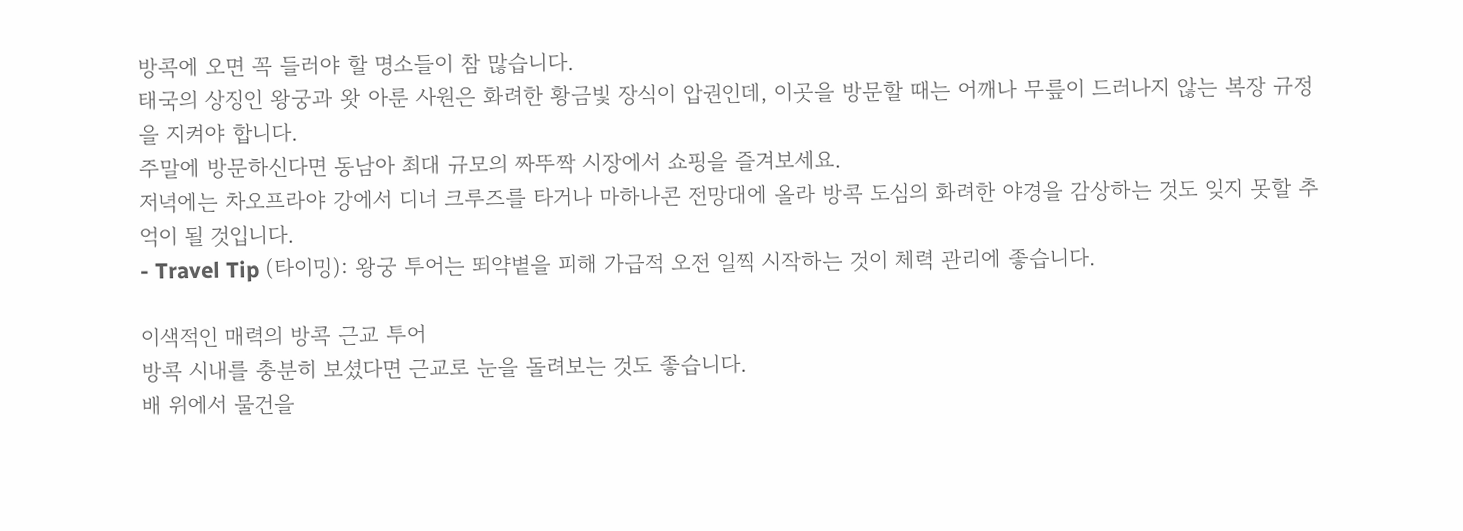방콕에 오면 꼭 들러야 할 명소들이 참 많습니다.
태국의 상징인 왕궁과 왓 아룬 사원은 화려한 황금빛 장식이 압권인데, 이곳을 방문할 때는 어깨나 무릎이 드러나지 않는 복장 규정을 지켜야 합니다.
주말에 방문하신다면 동남아 최대 규모의 짜뚜짝 시장에서 쇼핑을 즐겨보세요.
저녁에는 차오프라야 강에서 디너 크루즈를 타거나 마하나콘 전망대에 올라 방콕 도심의 화려한 야경을 감상하는 것도 잊지 못할 추억이 될 것입니다.
- Travel Tip (타이밍): 왕궁 투어는 뙤약볕을 피해 가급적 오전 일찍 시작하는 것이 체력 관리에 좋습니다.

이색적인 매력의 방콕 근교 투어
방콕 시내를 충분히 보셨다면 근교로 눈을 돌려보는 것도 좋습니다.
배 위에서 물건을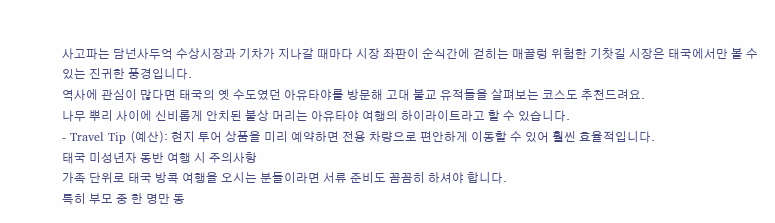사고파는 담넌사두억 수상시장과 기차가 지나갈 때마다 시장 좌판이 순식간에 걷히는 매끌렁 위험한 기찻길 시장은 태국에서만 볼 수 있는 진귀한 풍경입니다.
역사에 관심이 많다면 태국의 옛 수도였던 아유타야를 방문해 고대 불교 유적들을 살펴보는 코스도 추천드려요.
나무 뿌리 사이에 신비롭게 안치된 불상 머리는 아유타야 여행의 하이라이트라고 할 수 있습니다.
- Travel Tip (예산): 현지 투어 상품을 미리 예약하면 전용 차량으로 편안하게 이동할 수 있어 훨씬 효율적입니다.
태국 미성년자 동반 여행 시 주의사항
가족 단위로 태국 방콕 여행을 오시는 분들이라면 서류 준비도 꼼꼼히 하셔야 합니다.
특히 부모 중 한 명만 동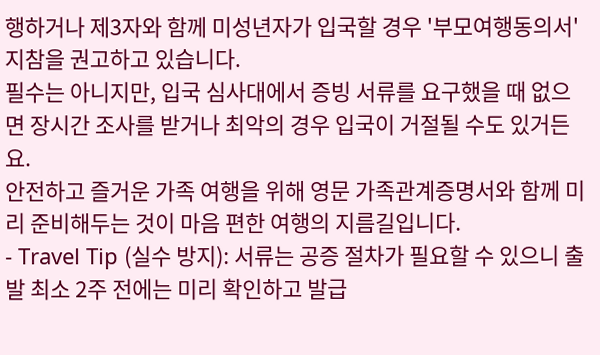행하거나 제3자와 함께 미성년자가 입국할 경우 '부모여행동의서' 지참을 권고하고 있습니다.
필수는 아니지만, 입국 심사대에서 증빙 서류를 요구했을 때 없으면 장시간 조사를 받거나 최악의 경우 입국이 거절될 수도 있거든요.
안전하고 즐거운 가족 여행을 위해 영문 가족관계증명서와 함께 미리 준비해두는 것이 마음 편한 여행의 지름길입니다.
- Travel Tip (실수 방지): 서류는 공증 절차가 필요할 수 있으니 출발 최소 2주 전에는 미리 확인하고 발급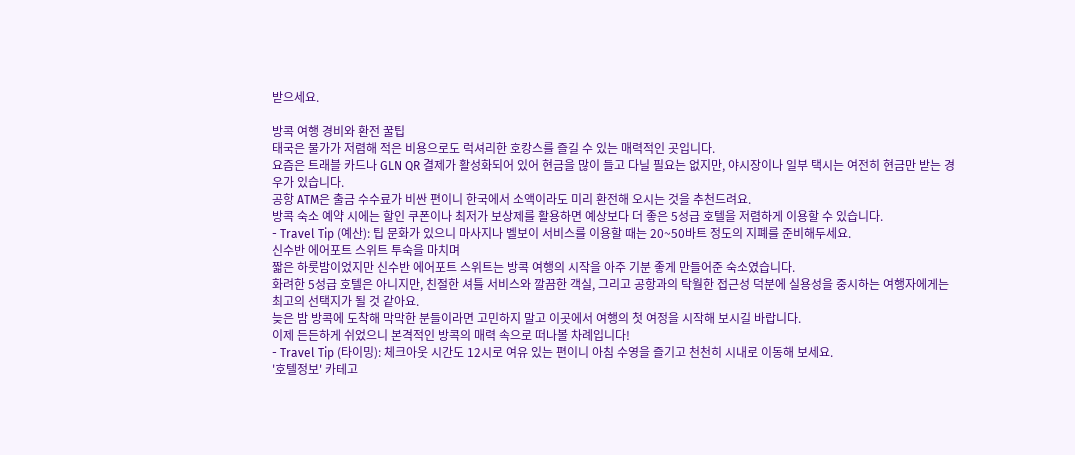받으세요.

방콕 여행 경비와 환전 꿀팁
태국은 물가가 저렴해 적은 비용으로도 럭셔리한 호캉스를 즐길 수 있는 매력적인 곳입니다.
요즘은 트래블 카드나 GLN QR 결제가 활성화되어 있어 현금을 많이 들고 다닐 필요는 없지만, 야시장이나 일부 택시는 여전히 현금만 받는 경우가 있습니다.
공항 ATM은 출금 수수료가 비싼 편이니 한국에서 소액이라도 미리 환전해 오시는 것을 추천드려요.
방콕 숙소 예약 시에는 할인 쿠폰이나 최저가 보상제를 활용하면 예상보다 더 좋은 5성급 호텔을 저렴하게 이용할 수 있습니다.
- Travel Tip (예산): 팁 문화가 있으니 마사지나 벨보이 서비스를 이용할 때는 20~50바트 정도의 지폐를 준비해두세요.
신수반 에어포트 스위트 투숙을 마치며
짧은 하룻밤이었지만 신수반 에어포트 스위트는 방콕 여행의 시작을 아주 기분 좋게 만들어준 숙소였습니다.
화려한 5성급 호텔은 아니지만, 친절한 셔틀 서비스와 깔끔한 객실, 그리고 공항과의 탁월한 접근성 덕분에 실용성을 중시하는 여행자에게는 최고의 선택지가 될 것 같아요.
늦은 밤 방콕에 도착해 막막한 분들이라면 고민하지 말고 이곳에서 여행의 첫 여정을 시작해 보시길 바랍니다.
이제 든든하게 쉬었으니 본격적인 방콕의 매력 속으로 떠나볼 차례입니다!
- Travel Tip (타이밍): 체크아웃 시간도 12시로 여유 있는 편이니 아침 수영을 즐기고 천천히 시내로 이동해 보세요.
'호텔정보' 카테고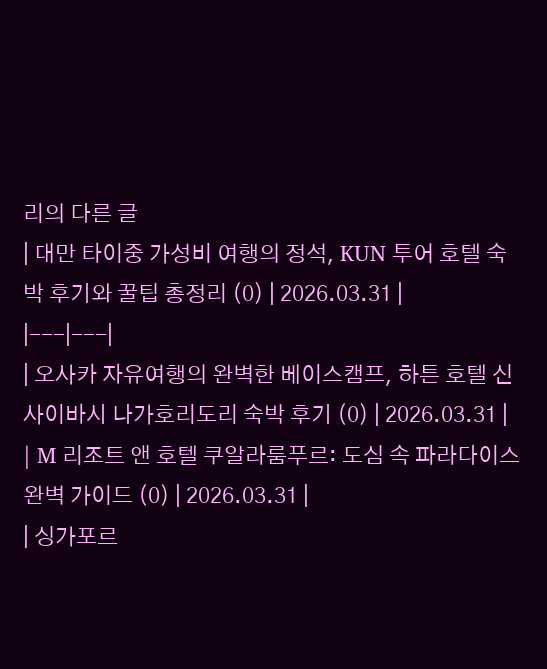리의 다른 글
| 대만 타이중 가성비 여행의 정석, KUN 투어 호텔 숙박 후기와 꿀팁 총정리 (0) | 2026.03.31 |
|---|---|
| 오사카 자유여행의 완벽한 베이스캠프, 하튼 호텔 신사이바시 나가호리도리 숙박 후기 (0) | 2026.03.31 |
| M 리조트 앤 호텔 쿠알라룸푸르: 도심 속 파라다이스 완벽 가이드 (0) | 2026.03.31 |
| 싱가포르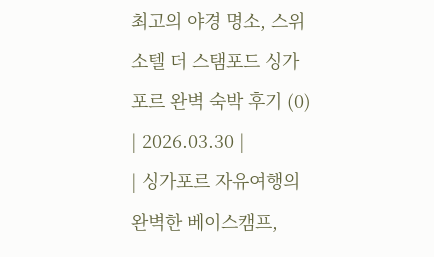최고의 야경 명소, 스위소텔 더 스탬포드 싱가포르 완벽 숙박 후기 (0) | 2026.03.30 |
| 싱가포르 자유여행의 완벽한 베이스캠프,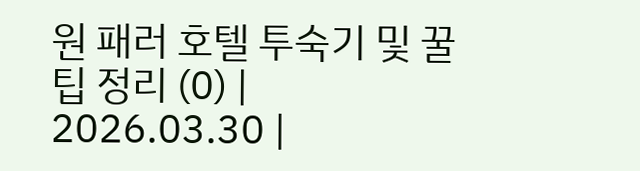원 패러 호텔 투숙기 및 꿀팁 정리 (0) | 2026.03.30 |